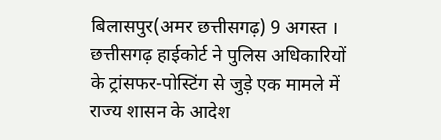बिलासपुर(अमर छत्तीसगढ़) 9 अगस्त । छत्तीसगढ़ हाईकोर्ट ने पुलिस अधिकारियों के ट्रांसफर-पोस्टिंग से जुड़े एक मामले में राज्य शासन के आदेश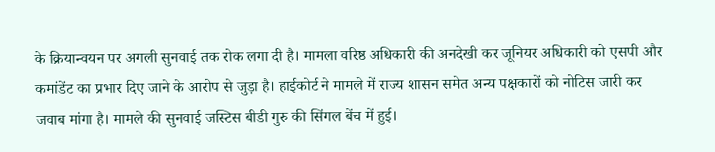के क्रियान्वयन पर अगली सुनवाई तक रोक लगा दी है। मामला वरिष्ठ अधिकारी की अनदेखी कर जूनियर अधिकारी को एसपी और कमांडेंट का प्रभार दिए जाने के आरोप से जुड़ा है। हाईकोर्ट ने मामले में राज्य शासन समेत अन्य पक्षकारों को नोटिस जारी कर जवाब मांगा है। मामले की सुनवाई जस्टिस बीडी गुरु की सिंगल बेंच में हुई।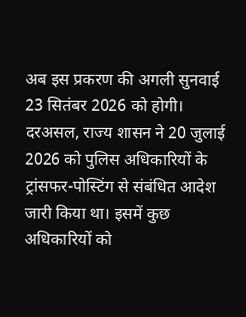अब इस प्रकरण की अगली सुनवाई 23 सितंबर 2026 को होगी।
दरअसल, राज्य शासन ने 20 जुलाई 2026 को पुलिस अधिकारियों के ट्रांसफर-पोस्टिंग से संबंधित आदेश जारी किया था। इसमें कुछ अधिकारियों को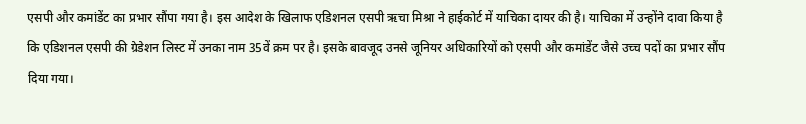एसपी और कमांडेंट का प्रभार सौंपा गया है। इस आदेश के खिलाफ एडिशनल एसपी ऋचा मिश्रा ने हाईकोर्ट में याचिका दायर की है। याचिका में उन्होंने दावा किया है कि एडिशनल एसपी की ग्रेडेशन लिस्ट में उनका नाम 35वें क्रम पर है। इसके बावजूद उनसे जूनियर अधिकारियों को एसपी और कमांडेंट जैसे उच्च पदों का प्रभार सौंप दिया गया।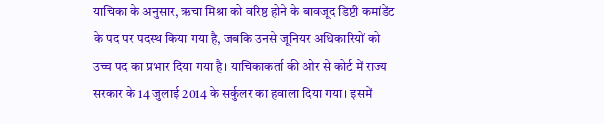याचिका के अनुसार, ऋचा मिश्रा को वरिष्ठ होने के बावजूद डिप्टी कमांडेंट के पद पर पदस्थ किया गया है, जबकि उनसे जूनियर अधिकारियों को उच्च पद का प्रभार दिया गया है। याचिकाकर्ता की ओर से कोर्ट में राज्य सरकार के 14 जुलाई 2014 के सर्कुलर का हवाला दिया गया। इसमें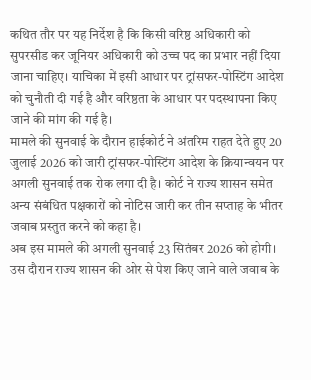कथित तौर पर यह निर्देश है कि किसी वरिष्ठ अधिकारी को सुपरसीड कर जूनियर अधिकारी को उच्च पद का प्रभार नहीं दिया जाना चाहिए। याचिका में इसी आधार पर ट्रांसफर-पोस्टिंग आदेश को चुनौती दी गई है और वरिष्ठता के आधार पर पदस्थापना किए जाने की मांग की गई है।
मामले की सुनवाई के दौरान हाईकोर्ट ने अंतरिम राहत देते हुए 20 जुलाई 2026 को जारी ट्रांसफर-पोस्टिंग आदेश के क्रियान्वयन पर अगली सुनवाई तक रोक लगा दी है। कोर्ट ने राज्य शासन समेत अन्य संबंधित पक्षकारों को नोटिस जारी कर तीन सप्ताह के भीतर जवाब प्रस्तुत करने को कहा है।
अब इस मामले की अगली सुनवाई 23 सितंबर 2026 को होगी। उस दौरान राज्य शासन की ओर से पेश किए जाने वाले जवाब के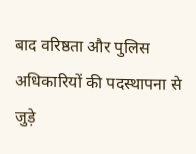बाद वरिष्ठता और पुलिस अधिकारियों की पदस्थापना से जुड़े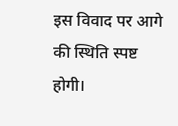इस विवाद पर आगे की स्थिति स्पष्ट होगी।